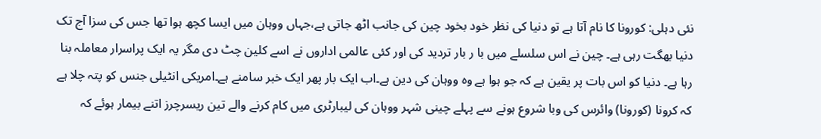نئی دہلی: کورونا کا نام آتا ہے تو دنیا کی نظر خود بخود چین کی جانب اٹھ جاتی ہے،جہاں ووہان میں ایسا کچھ ہوا تھا جس کی سزا آج تک دنیا بھگت رہی ہے۔ چین نے اس سلسلے میں با ر بار تردید کی اور کئی عالمی اداروں نے اسے کلین چٹ دی مگر یہ ایک پراسرار معاملہ بنا رہا ہے۔ دنیا کو اس بات پر یقین ہے کہ جو ہوا ہے وہ ووہان کی دین ہے۔اب ایک بار پھر ایک خبر سامنے ہے۔امریکی انٹیلی جنس کو پتہ چلا ہے کہ کرونا (کورونا) وائرس کی وبا شروع ہونے سے پہلے چینی شہر ووہان کی لیبارٹری میں کام کرنے والے تین ریسرچرز اتنے بیمار ہوئے کہ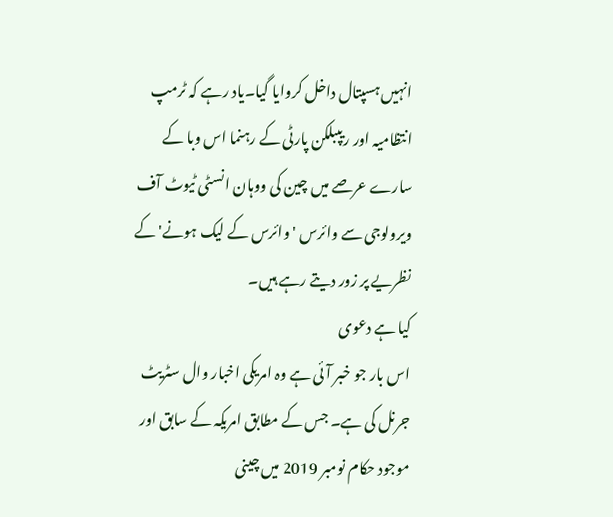انہیں ہسپتال داخل کروایا گیا۔یاد رہے کہ ٹرمپ انتظامیہ اور ریپبلکن پارٹی کے رہنما اس وبا کے سارے عرصے میں چین کی ووہان انسٹی ٹیوٹ آف ویرولوجی سے وائرس 'وائرس کے لیک ہونے' کے نظریے پر زور دیتے رہے ہیں۔
کیا ہے دعوی
اس بار جو خبر آئی ہے وہ امریکی اخبار وال سٹریٹ جرنل کی ہے۔ جس کے مطابق امریکہ کے سابق اور موجود حکام نومبر 2019 میں چینی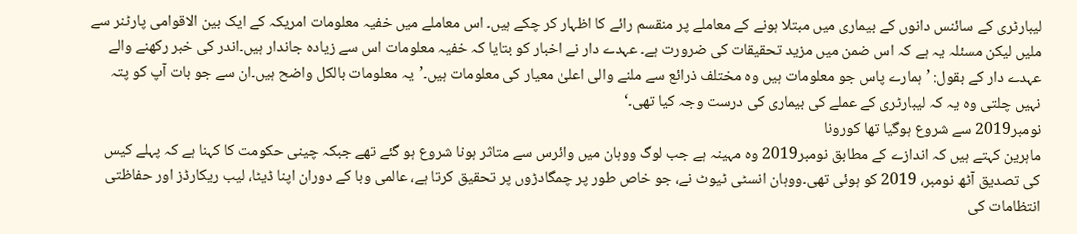لیبارٹری کے سائنس دانوں کے بیماری میں مبتلا ہونے کے معاملے پر منقسم رائے کا اظہار کر چکے ہیں۔ اس معاملے میں خفیہ معلومات امریکہ کے ایک بین الاقوامی پارٹنر سے ملیں لیکن مسئلہ یہ ہے کہ اس ضمن میں مزید تحقیقات کی ضرورت ہے۔ عہدے دار نے اخبار کو بتایا کہ خفیہ معلومات اس سے زیادہ جاندار ہیں۔اندر کی خبر رکھنے والے عہدے دار کے بقول: ’ہمارے پاس جو معلومات ہیں وہ مختلف ذرائع سے ملنے والی اعلیٰ معیار کی معلومات ہیں۔’یہ معلومات بالکل واضح ہیں۔ان سے جو بات آپ کو پتہ نہیں چلتی وہ یہ کہ لیبارٹری کے عملے کی بیماری کی درست وجہ کیا تھی۔‘
نومبر2019 سے شروع ہوگیا تھا کورونا
ماہرین کہتے ہیں کہ اندازے کے مطابق نومبر2019 وہ مہینہ ہے جب لوگ ووہان میں وائرس سے متاثر ہونا شروع ہو گئے تھے جبکہ چینی حکومت کا کہنا ہے کہ پہلے کیس کی تصدیق آٹھ نومبر، 2019 کو ہوئی تھی۔ووہان انسٹی ٹیوٹ نے، جو خاص طور پر چمگادڑوں پر تحقیق کرتا ہے، عالمی وبا کے دوران اپنا ڈیٹا، لیب ریکارڈز اور حفاظتی انتظامات کی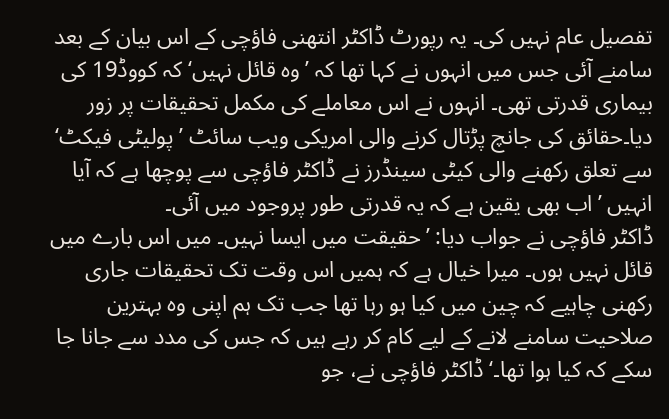تفصیل عام نہیں کی۔ یہ رپورٹ ڈاکٹر انتھنی فاؤچی کے اس بیان کے بعد سامنے آئی جس میں انہوں نے کہا تھا کہ ’وہ قائل نہیں‘ کہ کووڈ19 کی بیماری قدرتی تھی۔ انہوں نے اس معاملے کی مکمل تحقیقات پر زور دیا۔حقائق کی جانچ پڑتال کرنے والی امریکی ویب سائٹ ’پولیٹی فیکٹ‘ سے تعلق رکھنے والی کیٹی سینڈرز نے ڈاکٹر فاؤچی سے پوچھا ہے کہ آیا انہیں ’اب بھی یقین ہے کہ یہ قدرتی طور پروجود میں آئی۔
ڈاکٹر فاؤچی نے جواب دیا: ’حقیقت میں ایسا نہیں۔ میں اس بارے میں قائل نہیں ہوں۔ میرا خیال ہے کہ ہمیں اس وقت تک تحقیقات جاری رکھنی چاہیے کہ چین میں کیا ہو رہا تھا جب تک ہم اپنی وہ بہترین صلاحیت سامنے لانے کے لیے کام کر رہے ہیں کہ جس کی مدد سے جانا جا سکے کہ کیا ہوا تھا۔‘ ڈاکٹر فاؤچی نے، جو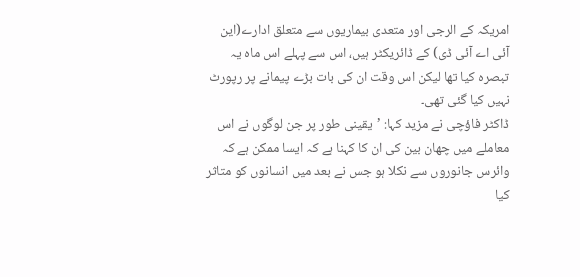امریکہ کے الرجی اور متعدی بیماریوں سے متعلق ادارے(این آئی اے آئی ڈی) کے ڈائریکٹر ہیں، اس سے پہلے اس ماہ یہ تبصرہ کیا تھا لیکن اس وقت ان کی بات بڑے پیمانے پر رپورٹ نہیں کیا گئی تھی۔
ڈاکٹر فاؤچی نے مزید کہا: ’یقینی طور پر جن لوگوں نے اس معاملے میں چھان بین کی ان کا کہنا ہے کہ ایسا ممکن ہے کہ وائرس جانوروں سے نکلا ہو جس نے بعد میں انسانوں کو متاثر کیا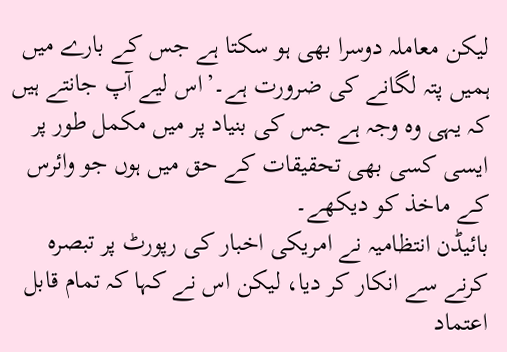لیکن معاملہ دوسرا بھی ہو سکتا ہے جس کے بارے میں ہمیں پتہ لگانے کی ضرورت ہے۔’اس لیے آپ جانتے ہیں کہ یہی وہ وجہ ہے جس کی بنیاد پر میں مکمل طور پر ایسی کسی بھی تحقیقات کے حق میں ہوں جو وائرس کے ماخذ کو دیکھے۔
بائیڈن انتظامیہ نے امریکی اخبار کی رپورٹ پر تبصرہ کرنے سے انکار کر دیا، لیکن اس نے کہا کہ تمام قابل اعتماد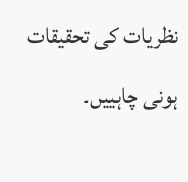نظریات کی تحقیقات ہونی چاہییں۔